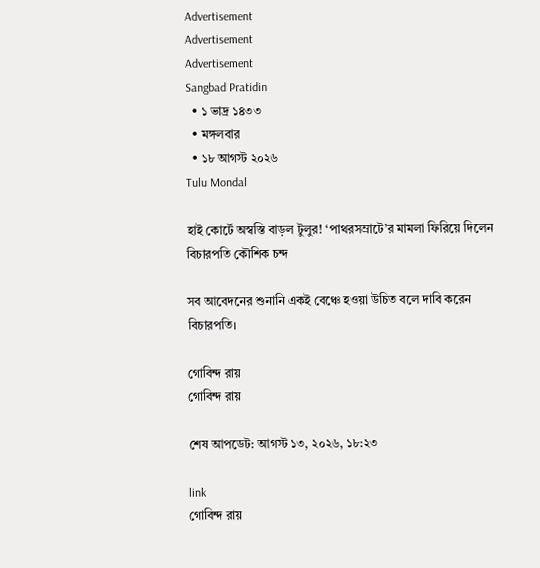Advertisement
Advertisement
Advertisement
Sangbad Pratidin
  • ১ ভাদ্র ১৪৩৩
  • মঙ্গলবার
  • ১৮ আগস্ট ২০২৬
Tulu Mondal

হাই কোর্টে অস্বস্তি বাড়ল টুলুর! ‘পাথরসম্রাটে’র মামলা ফিরিয়ে দিলেন বিচারপতি কৌশিক চন্দ

সব আবেদনের শুনানি একই বেঞ্চে হওয়া উচিত বলে দাবি করেন বিচারপতি।

গোবিন্দ রায়
গোবিন্দ রায়

শেষ আপডেট: আগস্ট ১৩, ২০২৬, ১৮:২৩

link
গোবিন্দ রায়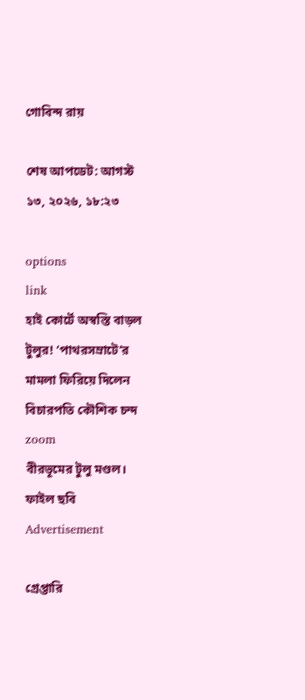গোবিন্দ রায়

শেষ আপডেট: আগস্ট ১৩, ২০২৬, ১৮:২৩

options
link
হাই কোর্টে অস্বস্তি বাড়ল টুলুর! ‘পাথরসম্রাটে’র মামলা ফিরিয়ে দিলেন বিচারপতি কৌশিক চন্দ zoom
বীরভূমের টুলু মণ্ডল। ফাইল ছবি
Advertisement

গ্রেপ্তারি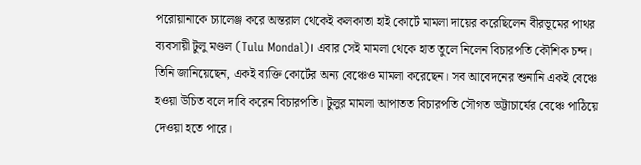পরোয়ানাকে চ্যালেঞ্জ করে অন্তরাল থেকেই কলকাতা হাই কোর্টে মামলা দায়ের করেছিলেন বীরভূমের পাথর ব্যবসায়ী টুলু মণ্ডল (Tulu Mondal)। এবার সেই মামলা থেকে হাত তুলে নিলেন বিচারপতি কৌশিক চন্দ। তিনি জানিয়েছেন, একই ব্যক্তি কোর্টের অন্য বেঞ্চেও মামলা করেছেন। সব আবেদনের শুনানি একই বেঞ্চে হওয়া উচিত বলে দাবি করেন বিচারপতি। টুলুর মামলা আপাতত বিচারপতি সৌগত ভট্টাচার্যের বেঞ্চে পাঠিয়ে দেওয়া হতে পারে।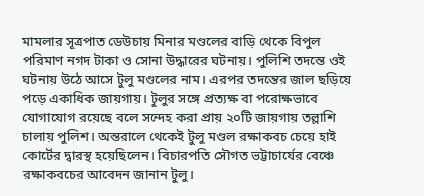মামলার সূত্রপাত ডেউচায় মিনার মণ্ডলের বাড়ি থেকে বিপুল পরিমাণ নগদ টাকা ও সোনা উদ্ধারের ঘটনায়। পুলিশি তদন্তে ওই ঘটনায় উঠে আসে টুলু মণ্ডলের নাম। এরপর তদন্তের জাল ছড়িয়ে পড়ে একাধিক জায়গায়। টুলুর সঙ্গে প্রত্যক্ষ বা পরোক্ষভাবে যোগাযোগ রয়েছে বলে সন্দেহ করা প্রায় ২০টি জায়গায় তল্লাশি চালায় পুলিশ। অন্তরালে থেকেই টুলু মণ্ডল রক্ষাকবচ চেয়ে হাই কোর্টের দ্বারস্থ হয়েছিলেন। বিচারপতি সৌগত ভট্টাচার্যের বেঞ্চে রক্ষাকবচের আবেদন জানান টুলু।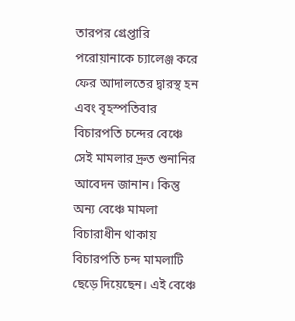তারপর গ্রেপ্তারি পরোয়ানাকে চ্যালেঞ্জ করে ফের আদালতের দ্বারস্থ হন এবং বৃহস্পতিবার বিচারপতি চন্দের বেঞ্চে সেই মামলার দ্রুত শুনানির আবেদন জানান। কিন্তু অন্য বেঞ্চে মামলা বিচারাধীন থাকায় বিচারপতি চন্দ মামলাটি ছেড়ে দিয়েছেন। এই বেঞ্চে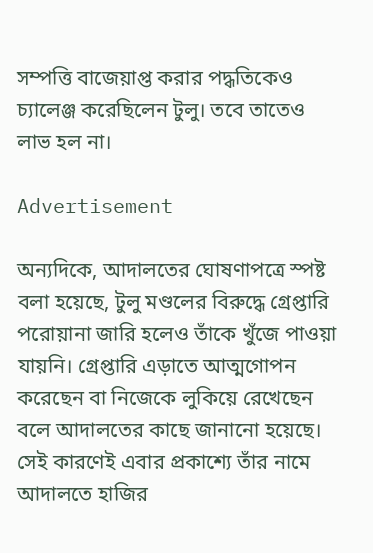সম্পত্তি বাজেয়াপ্ত করার পদ্ধতিকেও চ্যালেঞ্জ করেছিলেন টুলু। তবে তাতেও লাভ হল না।

Advertisement

অন্যদিকে, আদালতের ঘোষণাপত্রে স্পষ্ট বলা হয়েছে, টুলু মণ্ডলের বিরুদ্ধে গ্রেপ্তারি পরোয়ানা জারি হলেও তাঁকে খুঁজে পাওয়া যায়নি। গ্রেপ্তারি এড়াতে আত্মগোপন করেছেন বা নিজেকে লুকিয়ে রেখেছেন বলে আদালতের কাছে জানানো হয়েছে। সেই কারণেই এবার প্রকাশ্যে তাঁর নামে আদালতে হাজির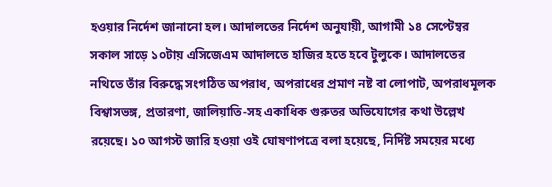হওয়ার নির্দেশ জানানো হল। আদালতের নির্দেশ অনুযায়ী, আগামী ১৪ সেপ্টেম্বর সকাল সাড়ে ১০টায় এসিজেএম আদালতে হাজির হতে হবে টুলুকে। আদালতের নথিতে তাঁর বিরুদ্ধে সংগঠিত অপরাধ, অপরাধের প্রমাণ নষ্ট বা লোপাট, অপরাধমূলক বিশ্বাসভঙ্গ, প্রতারণা, জালিয়াতি-সহ একাধিক গুরুতর অভিযোগের কথা উল্লেখ রয়েছে। ১০ আগস্ট জারি হওয়া ওই ঘোষণাপত্রে বলা হয়েছে, নির্দিষ্ট সময়ের মধ্যে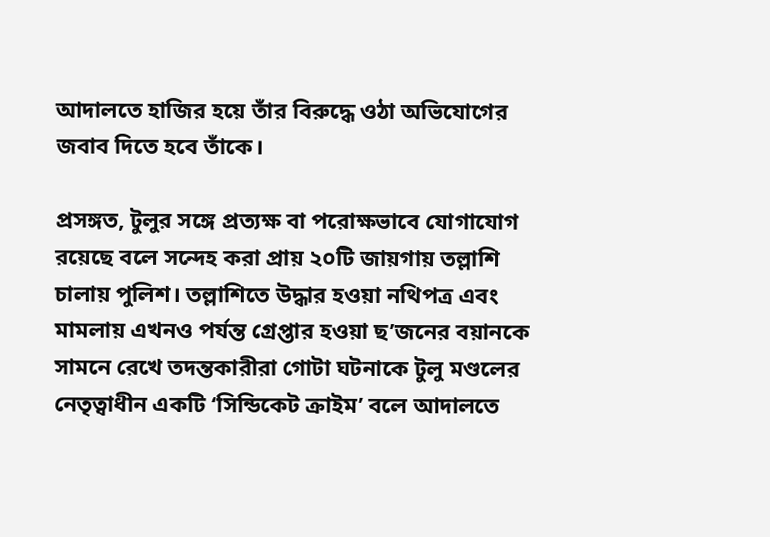আদালতে হাজির হয়ে তাঁর বিরুদ্ধে ওঠা অভিযোগের জবাব দিতে হবে তাঁকে।

প্রসঙ্গত, টুলুর সঙ্গে প্রত্যক্ষ বা পরোক্ষভাবে যোগাযোগ রয়েছে বলে সন্দেহ করা প্রায় ২০টি জায়গায় তল্লাশি চালায় পুলিশ। তল্লাশিতে উদ্ধার হওয়া নথিপত্র এবং মামলায় এখনও পর্যন্ত গ্রেপ্তার হওয়া ছ’জনের বয়ানকে সামনে রেখে তদন্তকারীরা গোটা ঘটনাকে টুলু মণ্ডলের নেতৃত্বাধীন একটি ‘সিন্ডিকেট ক্রাইম’ বলে আদালতে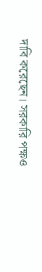দাবি করেছেন। সরকারি পক্ষও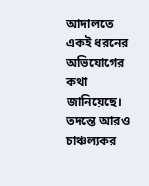আদালতে একই ধরনের অভিযোগের কথা জানিয়েছে। তদন্তে আরও চাঞ্চল্যকর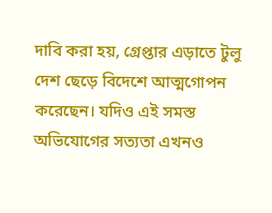দাবি করা হয়, গ্রেপ্তার এড়াতে টুলু দেশ ছেড়ে বিদেশে আত্মগোপন করেছেন। যদিও এই সমস্ত অভিযোগের সত্যতা এখনও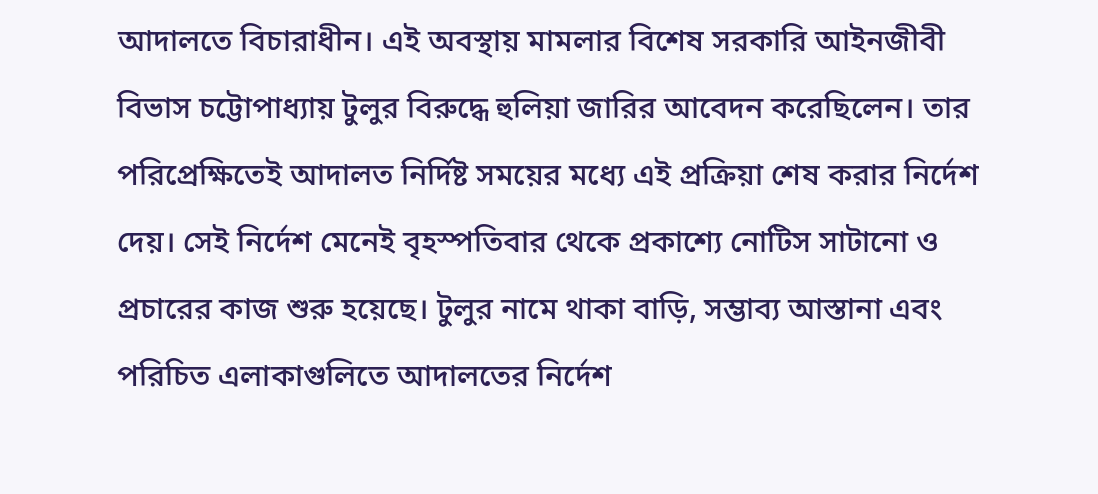আদালতে বিচারাধীন। এই অবস্থায় মামলার বিশেষ সরকারি আইনজীবী বিভাস চট্টোপাধ্যায় টুলুর বিরুদ্ধে হুলিয়া জারির আবেদন করেছিলেন। তার পরিপ্রেক্ষিতেই আদালত নির্দিষ্ট সময়ের মধ্যে এই প্রক্রিয়া শেষ করার নির্দেশ দেয়। সেই নির্দেশ মেনেই বৃহস্পতিবার থেকে প্রকাশ্যে নোটিস সাটানো ও প্রচারের কাজ শুরু হয়েছে। টুলুর নামে থাকা বাড়ি, সম্ভাব্য আস্তানা এবং পরিচিত এলাকাগুলিতে আদালতের নির্দেশ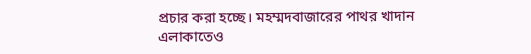প্রচার করা হচ্ছে। মহম্মদবাজারের পাথর খাদান এলাকাতেও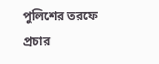পুলিশের তরফে প্রচার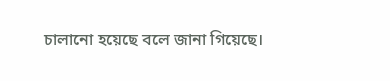চালানো হয়েছে বলে জানা গিয়েছে।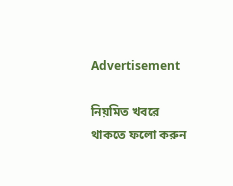Advertisement

নিয়মিত খবরে থাকতে ফলো করুন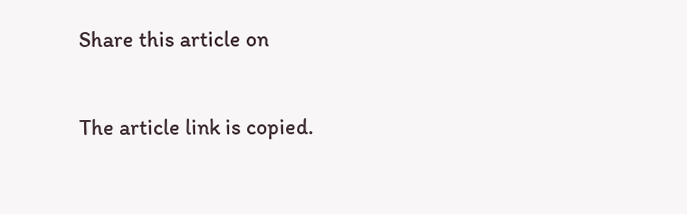Share this article on

The article link is copied.